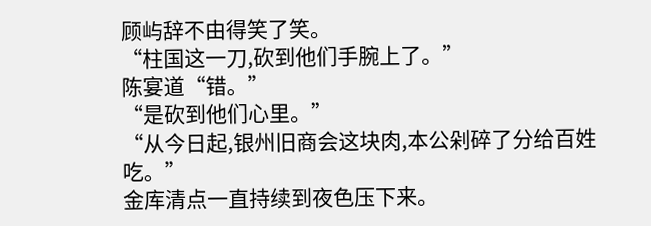顾屿辞不由得笑了笑。
“柱国这一刀,砍到他们手腕上了。”
陈宴道“错。”
“是砍到他们心里。”
“从今日起,银州旧商会这块肉,本公剁碎了分给百姓吃。”
金库清点一直持续到夜色压下来。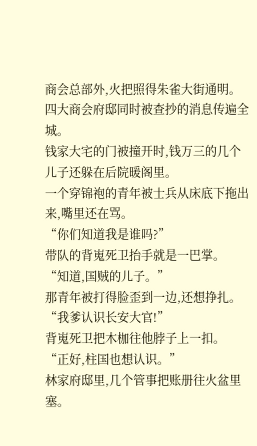商会总部外,火把照得朱雀大街通明。
四大商会府邸同时被查抄的消息传遍全城。
钱家大宅的门被撞开时,钱万三的几个儿子还躲在后院暖阁里。
一个穿锦袍的青年被士兵从床底下拖出来,嘴里还在骂。
“你们知道我是谁吗?”
带队的背嵬死卫抬手就是一巴掌。
“知道,国贼的儿子。”
那青年被打得脸歪到一边,还想挣扎。
“我爹认识长安大官!”
背嵬死卫把木枷往他脖子上一扣。
“正好,柱国也想认识。”
林家府邸里,几个管事把账册往火盆里塞。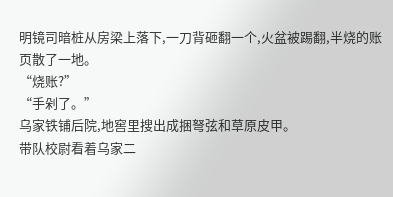明镜司暗桩从房梁上落下,一刀背砸翻一个,火盆被踢翻,半烧的账页散了一地。
“烧账?”
“手剁了。”
乌家铁铺后院,地窖里搜出成捆弩弦和草原皮甲。
带队校尉看着乌家二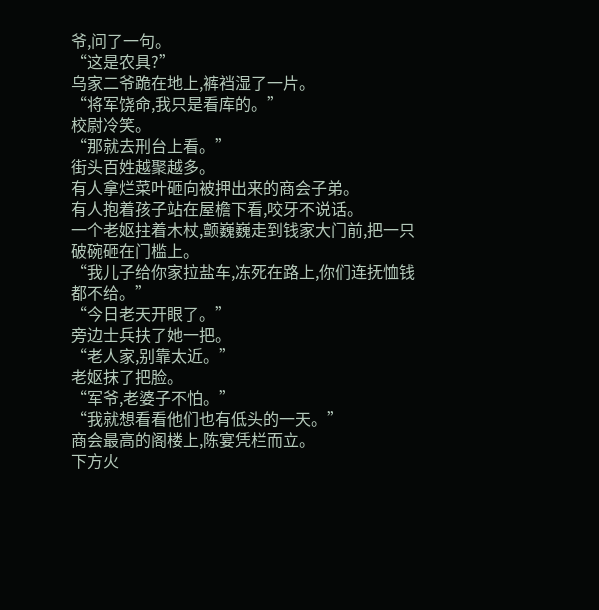爷,问了一句。
“这是农具?”
乌家二爷跪在地上,裤裆湿了一片。
“将军饶命,我只是看库的。”
校尉冷笑。
“那就去刑台上看。”
街头百姓越聚越多。
有人拿烂菜叶砸向被押出来的商会子弟。
有人抱着孩子站在屋檐下看,咬牙不说话。
一个老妪拄着木杖,颤巍巍走到钱家大门前,把一只破碗砸在门槛上。
“我儿子给你家拉盐车,冻死在路上,你们连抚恤钱都不给。”
“今日老天开眼了。”
旁边士兵扶了她一把。
“老人家,别靠太近。”
老妪抹了把脸。
“军爷,老婆子不怕。”
“我就想看看他们也有低头的一天。”
商会最高的阁楼上,陈宴凭栏而立。
下方火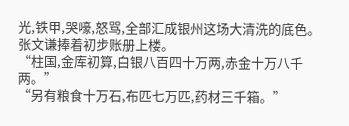光,铁甲,哭嚎,怒骂,全部汇成银州这场大清洗的底色。
张文谦捧着初步账册上楼。
“柱国,金库初算,白银八百四十万两,赤金十万八千两。”
“另有粮食十万石,布匹七万匹,药材三千箱。”